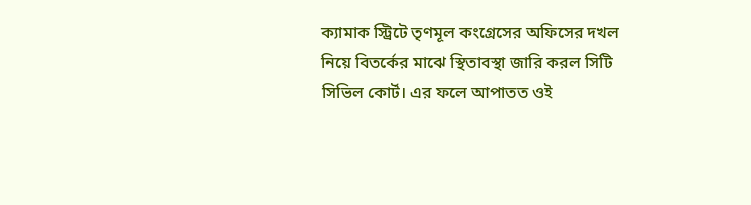ক্যামাক স্ট্রিটে তৃণমূল কংগ্রেসের অফিসের দখল নিয়ে বিতর্কের মাঝে স্থিতাবস্থা জারি করল সিটি সিভিল কোর্ট। এর ফলে আপাতত ওই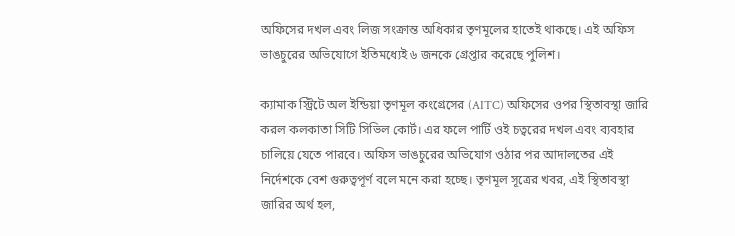অফিসের দখল এবং লিজ সংক্রান্ত অধিকার তৃণমূলের হাতেই থাকছে। এই অফিস ভাঙচুরের অভিযোগে ইতিমধ্যেই ৬ জনকে গ্রেপ্তার করেছে পুলিশ।

ক্যামাক স্ট্রিটে অল ইন্ডিয়া তৃণমূল কংগ্রেসের (AITC) অফিসের ওপর স্থিতাবস্থা জারি করল কলকাতা সিটি সিভিল কোর্ট। এর ফলে পার্টি ওই চত্বরের দখল এবং ব্যবহার চালিয়ে যেতে পারবে। অফিস ভাঙচুরের অভিযোগ ওঠার পর আদালতের এই নির্দেশকে বেশ গুরুত্বপূর্ণ বলে মনে করা হচ্ছে। তৃণমূল সূত্রের খবর, এই স্থিতাবস্থা জারির অর্থ হল,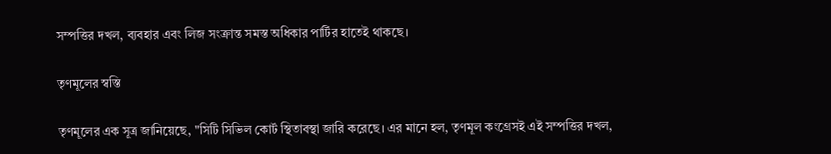সম্পত্তির দখল, ব্যবহার এবং লিজ সংক্রান্ত সমস্ত অধিকার পার্টির হাতেই থাকছে।

তৃণমূলের স্বস্তি

তৃণমূলের এক সূত্র জানিয়েছে, "সিটি সিভিল কোর্ট স্থিতাবস্থা জারি করেছে। এর মানে হল, তৃণমূল কংগ্রেসই এই সম্পত্তির দখল,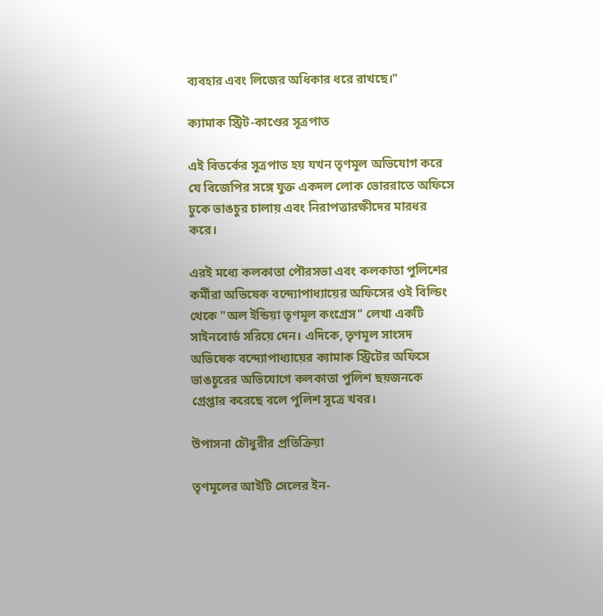ব্যবহার এবং লিজের অধিকার ধরে রাখছে।"

ক্যামাক স্ট্রিট-কাণ্ডের সূত্রপাত

এই বিতর্কের সূত্রপাত হয় যখন তৃণমূল অভিযোগ করে যে বিজেপির সঙ্গে যুক্ত একদল লোক ভোররাতে অফিসে ঢুকে ভাঙচুর চালায় এবং নিরাপত্তারক্ষীদের মারধর করে।

এরই মধ্যে কলকাতা পৌরসভা এবং কলকাতা পুলিশের কর্মীরা অভিষেক বন্দ্যোপাধ্যায়ের অফিসের ওই বিল্ডিং থেকে "অল ইন্ডিয়া তৃণমূল কংগ্রেস" লেখা একটি সাইনবোর্ড সরিয়ে দেন। এদিকে, তৃণমূল সাংসদ অভিষেক বন্দ্যোপাধ্যায়ের ক্যামাক স্ট্রিটের অফিসে ভাঙচুরের অভিযোগে কলকাতা পুলিশ ছয়জনকে গ্রেপ্তার করেছে বলে পুলিশ সূত্রে খবর।

উপাসনা চৌধুরীর প্রতিক্রিয়া

তৃণমূলের আইটি সেলের ইন-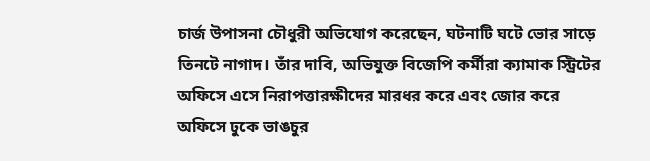চার্জ উপাসনা চৌধুরী অভিযোগ করেছেন, ঘটনাটি ঘটে ভোর সাড়ে তিনটে নাগাদ। তাঁর দাবি, অভিযুক্ত বিজেপি কর্মীরা ক্যামাক স্ট্রিটের অফিসে এসে নিরাপত্তারক্ষীদের মারধর করে এবং জোর করে অফিসে ঢুকে ভাঙচুর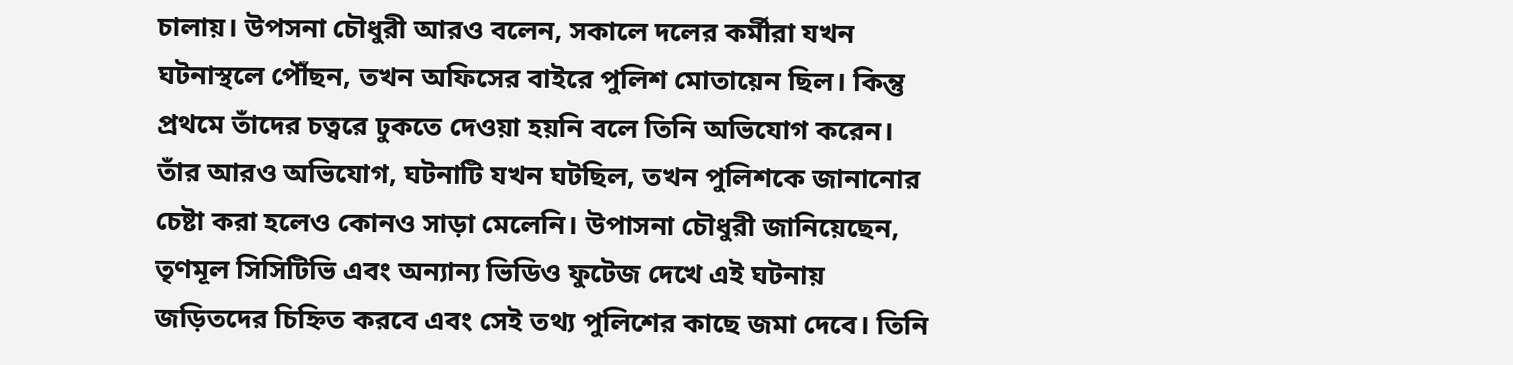চালায়। উপসনা চৌধুরী আরও বলেন, সকালে দলের কর্মীরা যখন ঘটনাস্থলে পৌঁছন, তখন অফিসের বাইরে পুলিশ মোতায়েন ছিল। কিন্তু প্রথমে তাঁদের চত্বরে ঢুকতে দেওয়া হয়নি বলে তিনি অভিযোগ করেন। তাঁর আরও অভিযোগ, ঘটনাটি যখন ঘটছিল, তখন পুলিশকে জানানোর চেষ্টা করা হলেও কোনও সাড়া মেলেনি। উপাসনা চৌধুরী জানিয়েছেন, তৃণমূল সিসিটিভি এবং অন্যান্য ভিডিও ফুটেজ দেখে এই ঘটনায় জড়িতদের চিহ্নিত করবে এবং সেই তথ্য পুলিশের কাছে জমা দেবে। তিনি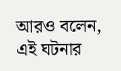আরও বলেন, এই ঘটনার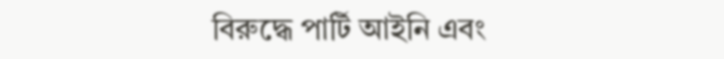বিরুদ্ধে পার্টি আইনি এবং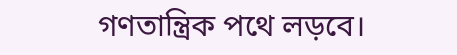গণতান্ত্রিক পথে লড়বে।